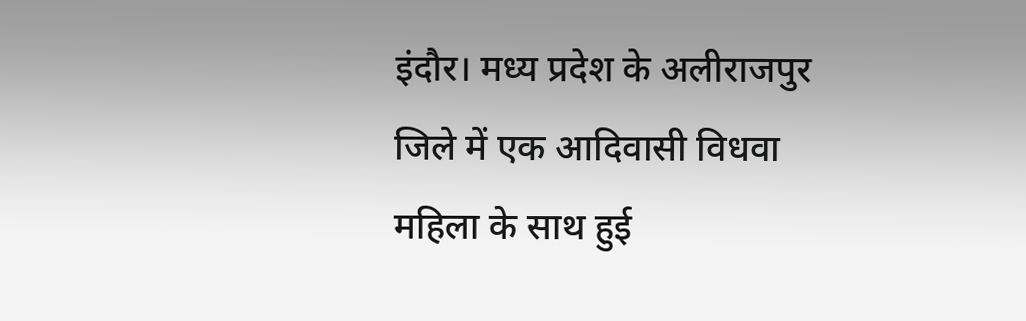इंदौर। मध्य प्रदेश के अलीराजपुर जिले में एक आदिवासी विधवा महिला के साथ हुई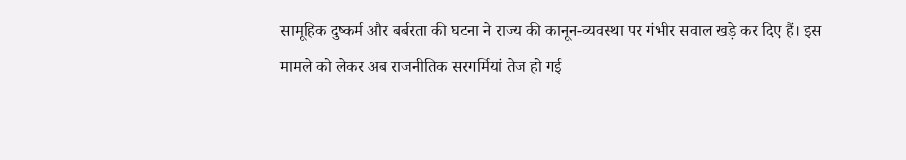सामूहिक दुष्कर्म और बर्बरता की घटना ने राज्य की कानून-व्यवस्था पर गंभीर सवाल खड़े कर दिए हैं। इस मामले को लेकर अब राजनीतिक सरगर्मियां तेज हो गई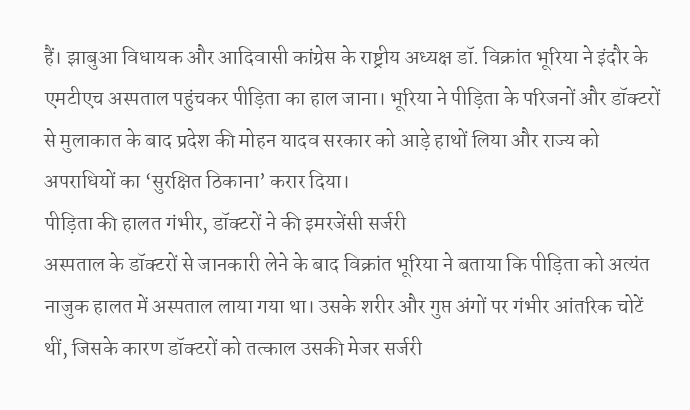हैं। झाबुआ विधायक और आदिवासी कांग्रेस के राष्ट्रीय अध्यक्ष डॉ. विक्रांत भूरिया ने इंदौर के एमटीएच अस्पताल पहुंचकर पीड़िता का हाल जाना। भूरिया ने पीड़िता के परिजनों और डॉक्टरों से मुलाकात के बाद प्रदेश की मोहन यादव सरकार को आड़े हाथों लिया और राज्य को अपराधियों का ‘सुरक्षित ठिकाना’ करार दिया।
पीड़िता की हालत गंभीर, डॉक्टरों ने की इमरजेंसी सर्जरी
अस्पताल के डॉक्टरों से जानकारी लेने के बाद विक्रांत भूरिया ने बताया कि पीड़िता को अत्यंत नाजुक हालत में अस्पताल लाया गया था। उसके शरीर और गुप्त अंगों पर गंभीर आंतरिक चोटें थीं, जिसके कारण डॉक्टरों को तत्काल उसकी मेजर सर्जरी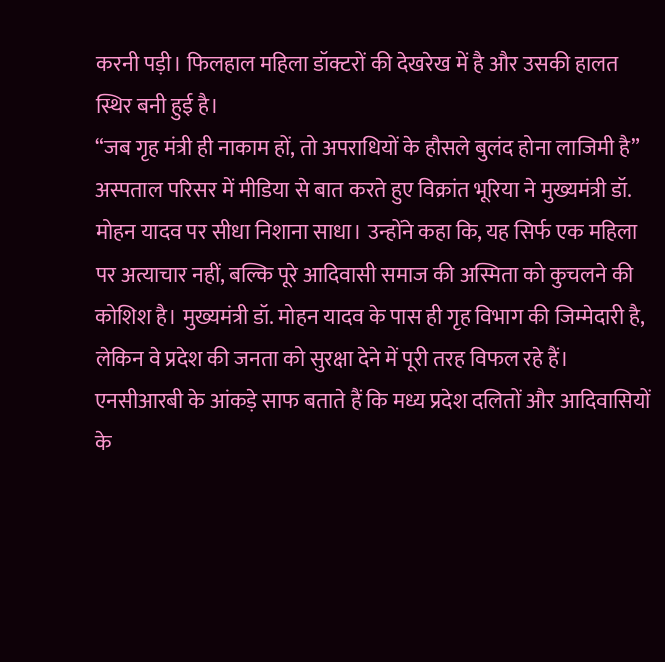करनी पड़ी। फिलहाल महिला डॉक्टरों की देखरेख में है और उसकी हालत स्थिर बनी हुई है।
“जब गृह मंत्री ही नाकाम हों, तो अपराधियों के हौसले बुलंद होना लाजिमी है”
अस्पताल परिसर में मीडिया से बात करते हुए विक्रांत भूरिया ने मुख्यमंत्री डॉ. मोहन यादव पर सीधा निशाना साधा। उन्होंने कहा कि, यह सिर्फ एक महिला पर अत्याचार नहीं, बल्कि पूरे आदिवासी समाज की अस्मिता को कुचलने की कोशिश है। मुख्यमंत्री डॉ. मोहन यादव के पास ही गृह विभाग की जिम्मेदारी है, लेकिन वे प्रदेश की जनता को सुरक्षा देने में पूरी तरह विफल रहे हैं। एनसीआरबी के आंकड़े साफ बताते हैं कि मध्य प्रदेश दलितों और आदिवासियों के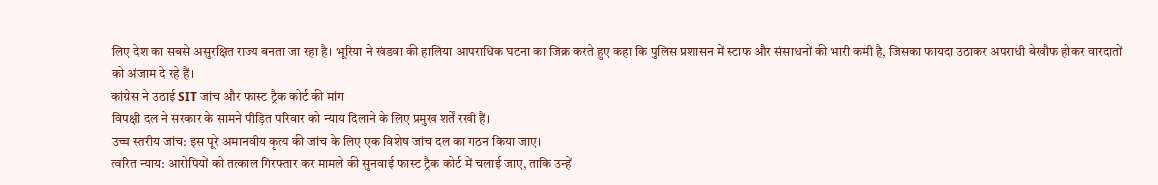लिए देश का सबसे असुरक्षित राज्य बनता जा रहा है। भूरिया ने खंडवा की हालिया आपराधिक घटना का जिक्र करते हुए कहा कि पुलिस प्रशासन में स्टाफ और संसाधनों की भारी कमी है, जिसका फायदा उठाकर अपराधी बेखौफ होकर वारदातों को अंजाम दे रहे हैं।
कांग्रेस ने उठाई SIT जांच और फास्ट ट्रैक कोर्ट की मांग
विपक्षी दल ने सरकार के सामने पीड़ित परिवार को न्याय दिलाने के लिए प्रमुख शर्तें रखी हैं।
उच्च स्तरीय जांच: इस पूरे अमानवीय कृत्य की जांच के लिए एक विशेष जांच दल का गठन किया जाए।
त्वरित न्याय: आरोपियों को तत्काल गिरफ्तार कर मामले की सुनवाई फास्ट ट्रैक कोर्ट में चलाई जाए, ताकि उन्हें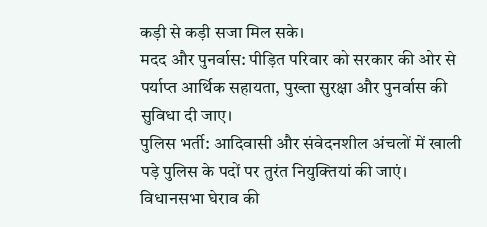कड़ी से कड़ी सजा मिल सके।
मदद और पुनर्वास: पीड़ित परिवार को सरकार की ओर से पर्याप्त आर्थिक सहायता, पुख्ता सुरक्षा और पुनर्वास की सुविधा दी जाए।
पुलिस भर्ती: आदिवासी और संवेदनशील अंचलों में खाली पड़े पुलिस के पदों पर तुरंत नियुक्तियां की जाएं।
विधानसभा घेराव की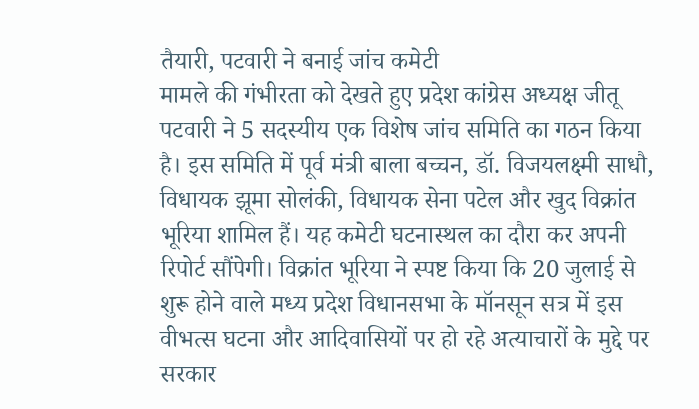तैयारी, पटवारी ने बनाई जांच कमेटी
मामले की गंभीरता को देखते हुए प्रदेश कांग्रेस अध्यक्ष जीतू पटवारी ने 5 सदस्यीय एक विशेष जांच समिति का गठन किया है। इस समिति में पूर्व मंत्री बाला बच्चन, डॉ. विजयलक्ष्मी साधौ, विधायक झूमा सोलंकी, विधायक सेना पटेल और खुद विक्रांत भूरिया शामिल हैं। यह कमेटी घटनास्थल का दौरा कर अपनी रिपोर्ट सौंपेगी। विक्रांत भूरिया ने स्पष्ट किया कि 20 जुलाई से शुरू होने वाले मध्य प्रदेश विधानसभा के मॉनसून सत्र में इस वीभत्स घटना और आदिवासियों पर हो रहे अत्याचारों के मुद्दे पर सरकार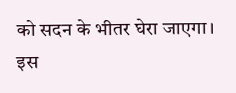को सदन के भीतर घेरा जाएगा। इस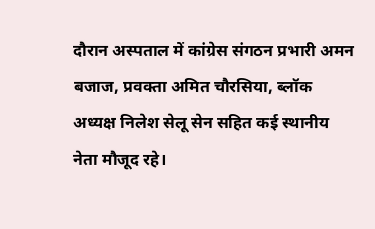दौरान अस्पताल में कांग्रेस संगठन प्रभारी अमन बजाज, प्रवक्ता अमित चौरसिया, ब्लॉक अध्यक्ष निलेश सेलू सेन सहित कई स्थानीय नेता मौजूद रहे।